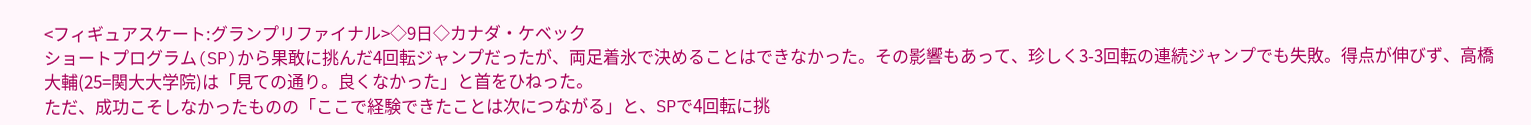<フィギュアスケート:グランプリファイナル>◇9日◇カナダ・ケベック
ショートプログラム(SP)から果敢に挑んだ4回転ジャンプだったが、両足着氷で決めることはできなかった。その影響もあって、珍しく3-3回転の連続ジャンプでも失敗。得点が伸びず、高橋大輔(25=関大大学院)は「見ての通り。良くなかった」と首をひねった。
ただ、成功こそしなかったものの「ここで経験できたことは次につながる」と、SPで4回転に挑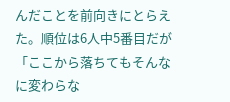んだことを前向きにとらえた。順位は6人中5番目だが「ここから落ちてもそんなに変わらな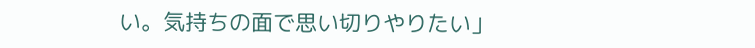い。気持ちの面で思い切りやりたい」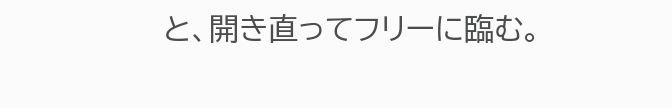と、開き直ってフリーに臨む。